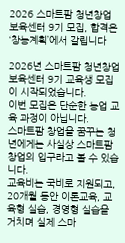2026 스마트팜 청년창업 보육센터 9기 모집, 합격은 ‘창농계획’에서 갈립니다

2026년 스마트팜 청년창업 보육센터 9기 교육생 모집이 시작되었습니다.
이번 모집은 단순한 농업 교육 과정이 아닙니다.
스마트팜 창업을 꿈꾸는 청년에게는 사실상 스마트팜 창업의 입구라고 볼 수 있습니다.
교육비는 국비로 지원되고, 20개월 동안 이론교육, 교육형 실습, 경영형 실습을 거치며 실제 스마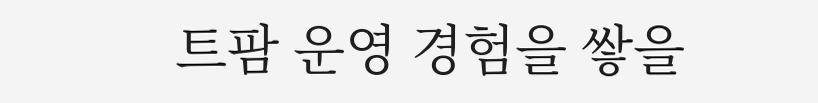트팜 운영 경험을 쌓을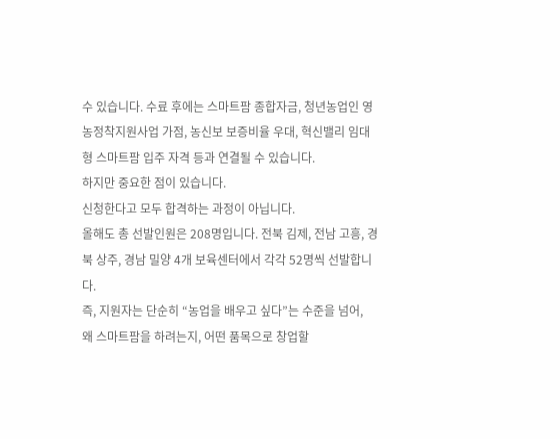수 있습니다. 수료 후에는 스마트팜 종합자금, 청년농업인 영농정착지원사업 가점, 농신보 보증비율 우대, 혁신밸리 임대형 스마트팜 입주 자격 등과 연결될 수 있습니다.
하지만 중요한 점이 있습니다.
신청한다고 모두 합격하는 과정이 아닙니다.
올해도 총 선발인원은 208명입니다. 전북 김제, 전남 고흥, 경북 상주, 경남 밀양 4개 보육센터에서 각각 52명씩 선발합니다.
즉, 지원자는 단순히 “농업을 배우고 싶다”는 수준을 넘어,
왜 스마트팜을 하려는지, 어떤 품목으로 창업할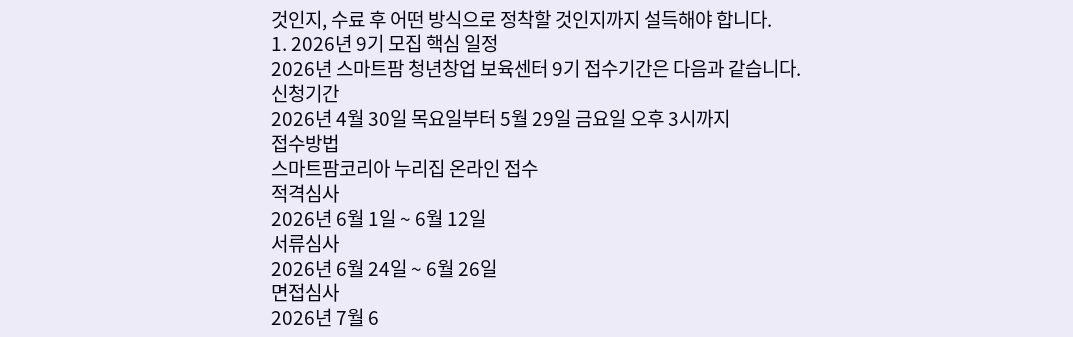것인지, 수료 후 어떤 방식으로 정착할 것인지까지 설득해야 합니다.
1. 2026년 9기 모집 핵심 일정
2026년 스마트팜 청년창업 보육센터 9기 접수기간은 다음과 같습니다.
신청기간
2026년 4월 30일 목요일부터 5월 29일 금요일 오후 3시까지
접수방법
스마트팜코리아 누리집 온라인 접수
적격심사
2026년 6월 1일 ~ 6월 12일
서류심사
2026년 6월 24일 ~ 6월 26일
면접심사
2026년 7월 6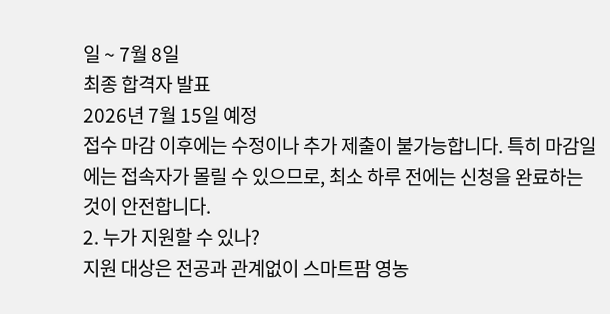일 ~ 7월 8일
최종 합격자 발표
2026년 7월 15일 예정
접수 마감 이후에는 수정이나 추가 제출이 불가능합니다. 특히 마감일에는 접속자가 몰릴 수 있으므로, 최소 하루 전에는 신청을 완료하는 것이 안전합니다.
2. 누가 지원할 수 있나?
지원 대상은 전공과 관계없이 스마트팜 영농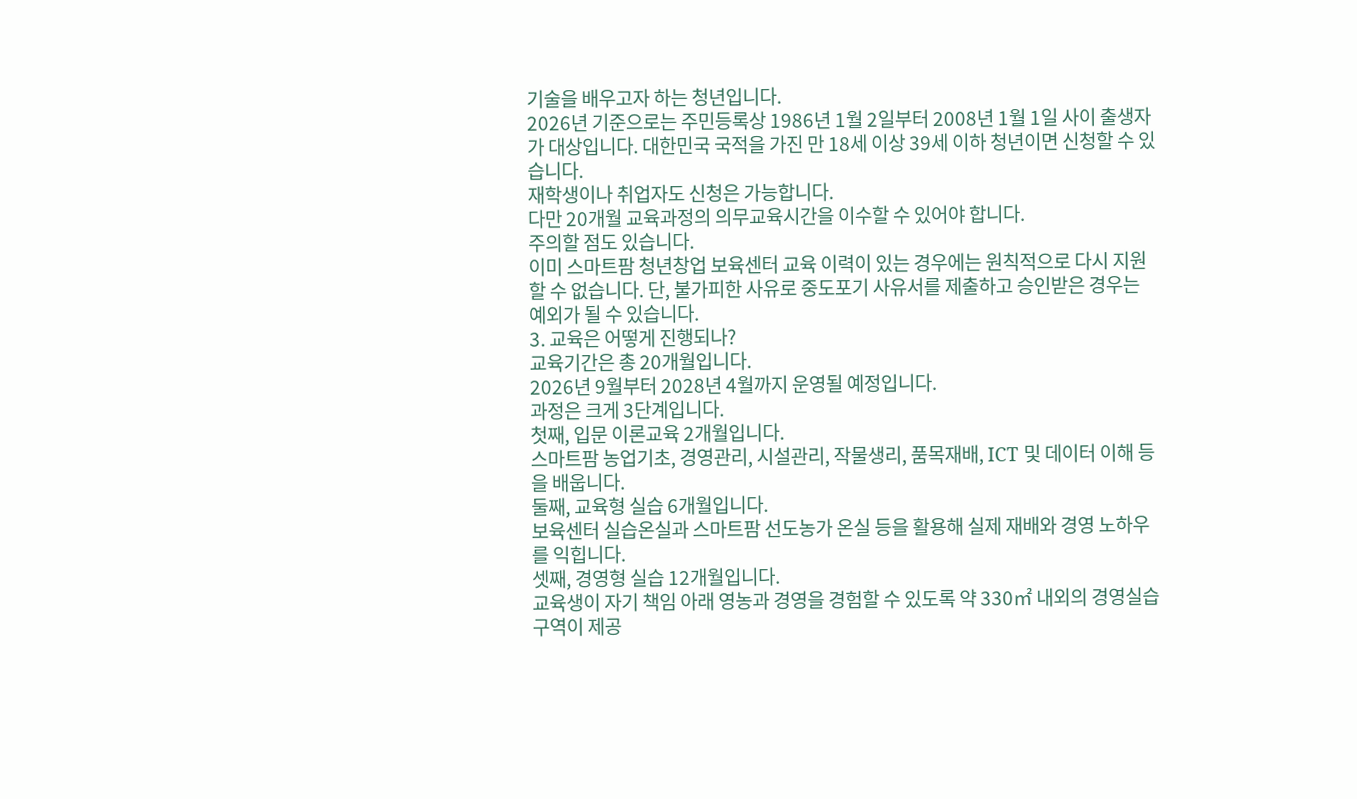기술을 배우고자 하는 청년입니다.
2026년 기준으로는 주민등록상 1986년 1월 2일부터 2008년 1월 1일 사이 출생자가 대상입니다. 대한민국 국적을 가진 만 18세 이상 39세 이하 청년이면 신청할 수 있습니다.
재학생이나 취업자도 신청은 가능합니다.
다만 20개월 교육과정의 의무교육시간을 이수할 수 있어야 합니다.
주의할 점도 있습니다.
이미 스마트팜 청년창업 보육센터 교육 이력이 있는 경우에는 원칙적으로 다시 지원할 수 없습니다. 단, 불가피한 사유로 중도포기 사유서를 제출하고 승인받은 경우는 예외가 될 수 있습니다.
3. 교육은 어떻게 진행되나?
교육기간은 총 20개월입니다.
2026년 9월부터 2028년 4월까지 운영될 예정입니다.
과정은 크게 3단계입니다.
첫째, 입문 이론교육 2개월입니다.
스마트팜 농업기초, 경영관리, 시설관리, 작물생리, 품목재배, ICT 및 데이터 이해 등을 배웁니다.
둘째, 교육형 실습 6개월입니다.
보육센터 실습온실과 스마트팜 선도농가 온실 등을 활용해 실제 재배와 경영 노하우를 익힙니다.
셋째, 경영형 실습 12개월입니다.
교육생이 자기 책임 아래 영농과 경영을 경험할 수 있도록 약 330㎡ 내외의 경영실습 구역이 제공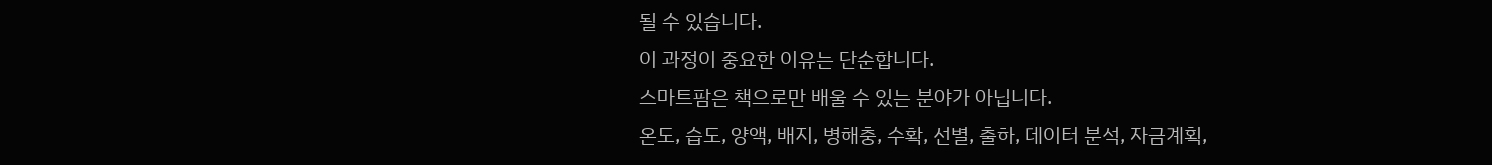될 수 있습니다.
이 과정이 중요한 이유는 단순합니다.
스마트팜은 책으로만 배울 수 있는 분야가 아닙니다.
온도, 습도, 양액, 배지, 병해충, 수확, 선별, 출하, 데이터 분석, 자금계획,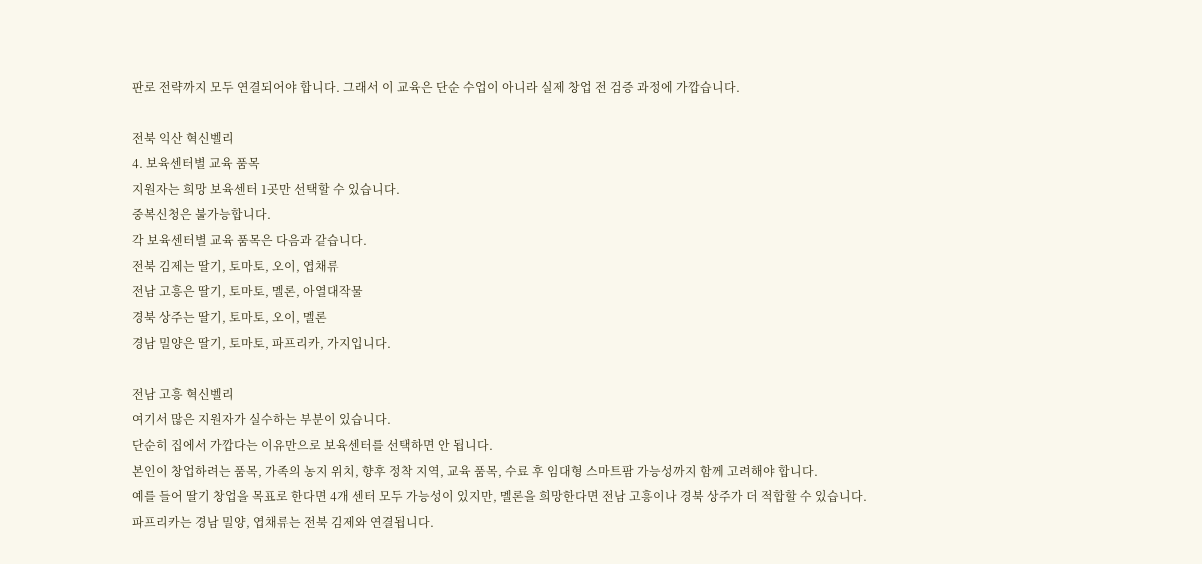판로 전략까지 모두 연결되어야 합니다. 그래서 이 교육은 단순 수업이 아니라 실제 창업 전 검증 과정에 가깝습니다.

전북 익산 혁신벨리
4. 보육센터별 교육 품목
지원자는 희망 보육센터 1곳만 선택할 수 있습니다.
중복신청은 불가능합니다.
각 보육센터별 교육 품목은 다음과 같습니다.
전북 김제는 딸기, 토마토, 오이, 엽채류
전남 고흥은 딸기, 토마토, 멜론, 아열대작물
경북 상주는 딸기, 토마토, 오이, 멜론
경남 밀양은 딸기, 토마토, 파프리카, 가지입니다.

전남 고흥 혁신벨리
여기서 많은 지원자가 실수하는 부분이 있습니다.
단순히 집에서 가깝다는 이유만으로 보육센터를 선택하면 안 됩니다.
본인이 창업하려는 품목, 가족의 농지 위치, 향후 정착 지역, 교육 품목, 수료 후 임대형 스마트팜 가능성까지 함께 고려해야 합니다.
예를 들어 딸기 창업을 목표로 한다면 4개 센터 모두 가능성이 있지만, 멜론을 희망한다면 전남 고흥이나 경북 상주가 더 적합할 수 있습니다. 파프리카는 경남 밀양, 엽채류는 전북 김제와 연결됩니다.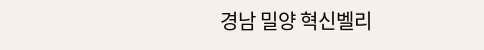경남 밀양 혁신벨리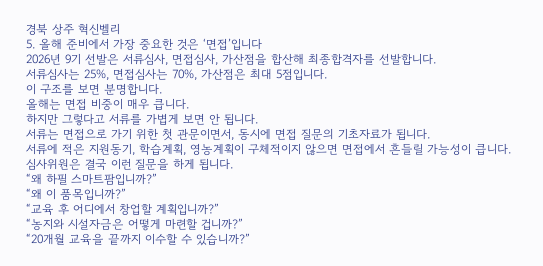경북 상주 혁신벨리
5. 올해 준비에서 가장 중요한 것은 ‘면접’입니다
2026년 9기 선발은 서류심사, 면접심사, 가산점을 합산해 최종합격자를 선발합니다.
서류심사는 25%, 면접심사는 70%, 가산점은 최대 5점입니다.
이 구조를 보면 분명합니다.
올해는 면접 비중이 매우 큽니다.
하지만 그렇다고 서류를 가볍게 보면 안 됩니다.
서류는 면접으로 가기 위한 첫 관문이면서, 동시에 면접 질문의 기초자료가 됩니다.
서류에 적은 지원동기, 학습계획, 영농계획이 구체적이지 않으면 면접에서 흔들릴 가능성이 큽니다.
심사위원은 결국 이런 질문을 하게 됩니다.
“왜 하필 스마트팜입니까?”
“왜 이 품목입니까?”
“교육 후 어디에서 창업할 계획입니까?”
“농지와 시설자금은 어떻게 마련할 겁니까?”
“20개월 교육을 끝까지 이수할 수 있습니까?”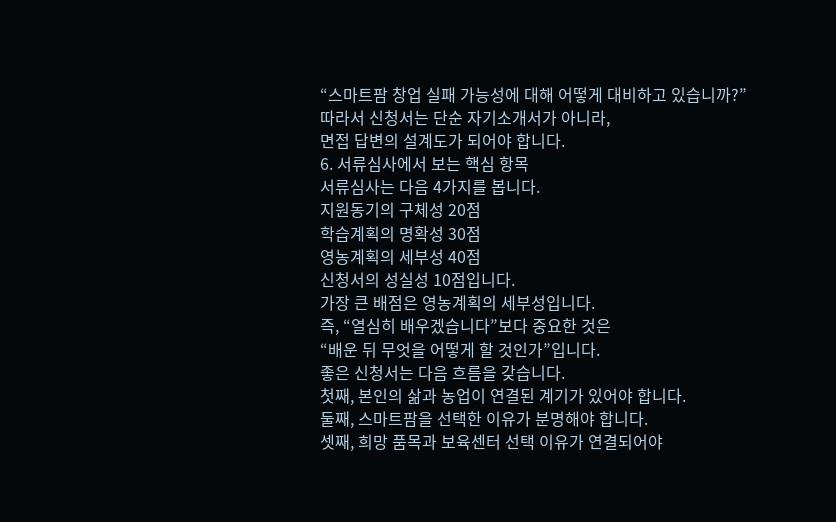“스마트팜 창업 실패 가능성에 대해 어떻게 대비하고 있습니까?”
따라서 신청서는 단순 자기소개서가 아니라,
면접 답변의 설계도가 되어야 합니다.
6. 서류심사에서 보는 핵심 항목
서류심사는 다음 4가지를 봅니다.
지원동기의 구체성 20점
학습계획의 명확성 30점
영농계획의 세부성 40점
신청서의 성실성 10점입니다.
가장 큰 배점은 영농계획의 세부성입니다.
즉, “열심히 배우겠습니다”보다 중요한 것은
“배운 뒤 무엇을 어떻게 할 것인가”입니다.
좋은 신청서는 다음 흐름을 갖습니다.
첫째, 본인의 삶과 농업이 연결된 계기가 있어야 합니다.
둘째, 스마트팜을 선택한 이유가 분명해야 합니다.
셋째, 희망 품목과 보육센터 선택 이유가 연결되어야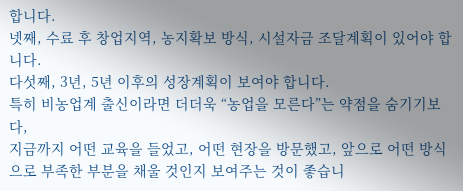합니다.
넷째, 수료 후 창업지역, 농지확보 방식, 시설자금 조달계획이 있어야 합니다.
다섯째, 3년, 5년 이후의 성장계획이 보여야 합니다.
특히 비농업계 출신이라면 더더욱 “농업을 모른다”는 약점을 숨기기보다,
지금까지 어떤 교육을 들었고, 어떤 현장을 방문했고, 앞으로 어떤 방식으로 부족한 부분을 채울 것인지 보여주는 것이 좋습니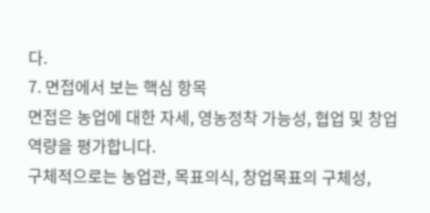다.
7. 면접에서 보는 핵심 항목
면접은 농업에 대한 자세, 영농정착 가능성, 협업 및 창업역량을 평가합니다.
구체적으로는 농업관, 목표의식, 창업목표의 구체성,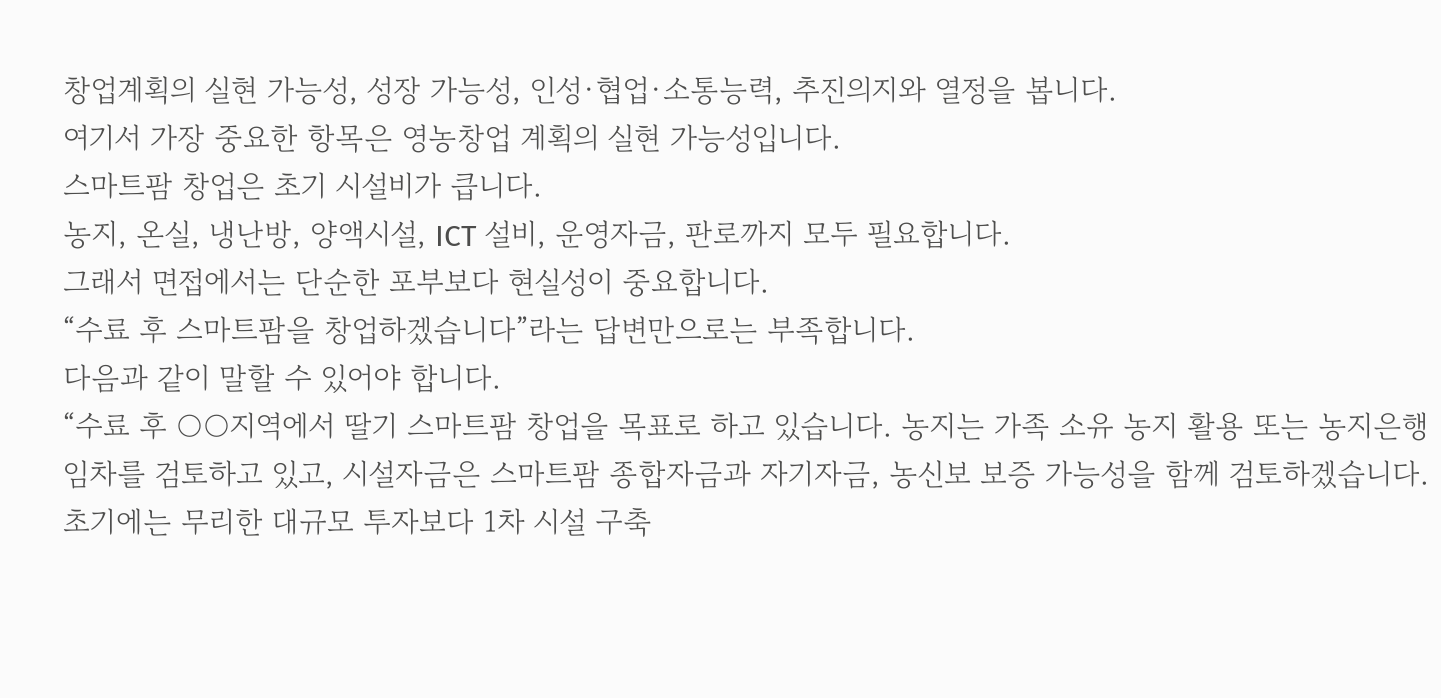창업계획의 실현 가능성, 성장 가능성, 인성·협업·소통능력, 추진의지와 열정을 봅니다.
여기서 가장 중요한 항목은 영농창업 계획의 실현 가능성입니다.
스마트팜 창업은 초기 시설비가 큽니다.
농지, 온실, 냉난방, 양액시설, ICT 설비, 운영자금, 판로까지 모두 필요합니다.
그래서 면접에서는 단순한 포부보다 현실성이 중요합니다.
“수료 후 스마트팜을 창업하겠습니다”라는 답변만으로는 부족합니다.
다음과 같이 말할 수 있어야 합니다.
“수료 후 ○○지역에서 딸기 스마트팜 창업을 목표로 하고 있습니다. 농지는 가족 소유 농지 활용 또는 농지은행 임차를 검토하고 있고, 시설자금은 스마트팜 종합자금과 자기자금, 농신보 보증 가능성을 함께 검토하겠습니다. 초기에는 무리한 대규모 투자보다 1차 시설 구축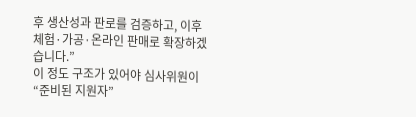후 생산성과 판로를 검증하고, 이후 체험·가공·온라인 판매로 확장하겠습니다.”
이 정도 구조가 있어야 심사위원이 “준비된 지원자”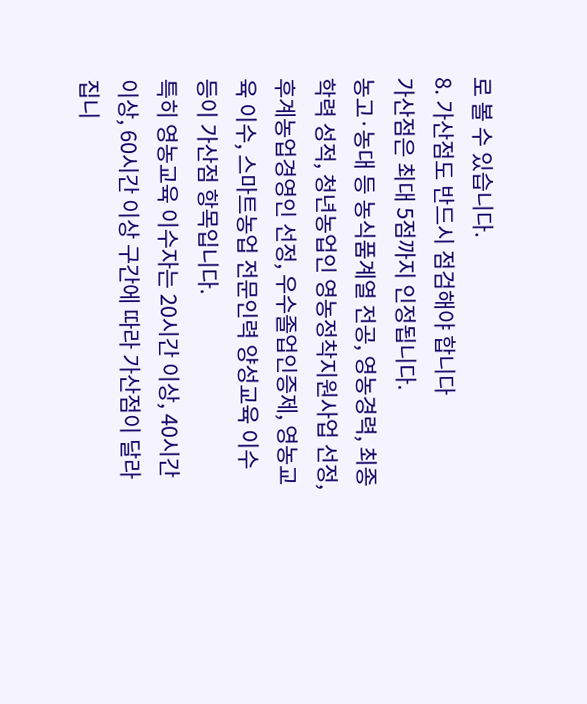로 볼 수 있습니다.
8. 가산점도 반드시 점검해야 합니다
가산점은 최대 5점까지 인정됩니다.
농고·농대 등 농식품계열 전공, 영농경력, 최종학력 성적, 청년농업인 영농정착지원사업 선정, 후계농업경영인 선정, 우수졸업인증제, 영농교육 이수, 스마트농업 전문인력 양성교육 이수 등이 가산점 항목입니다.
특히 영농교육 이수자는 20시간 이상, 40시간 이상, 60시간 이상 구간에 따라 가산점이 달라집니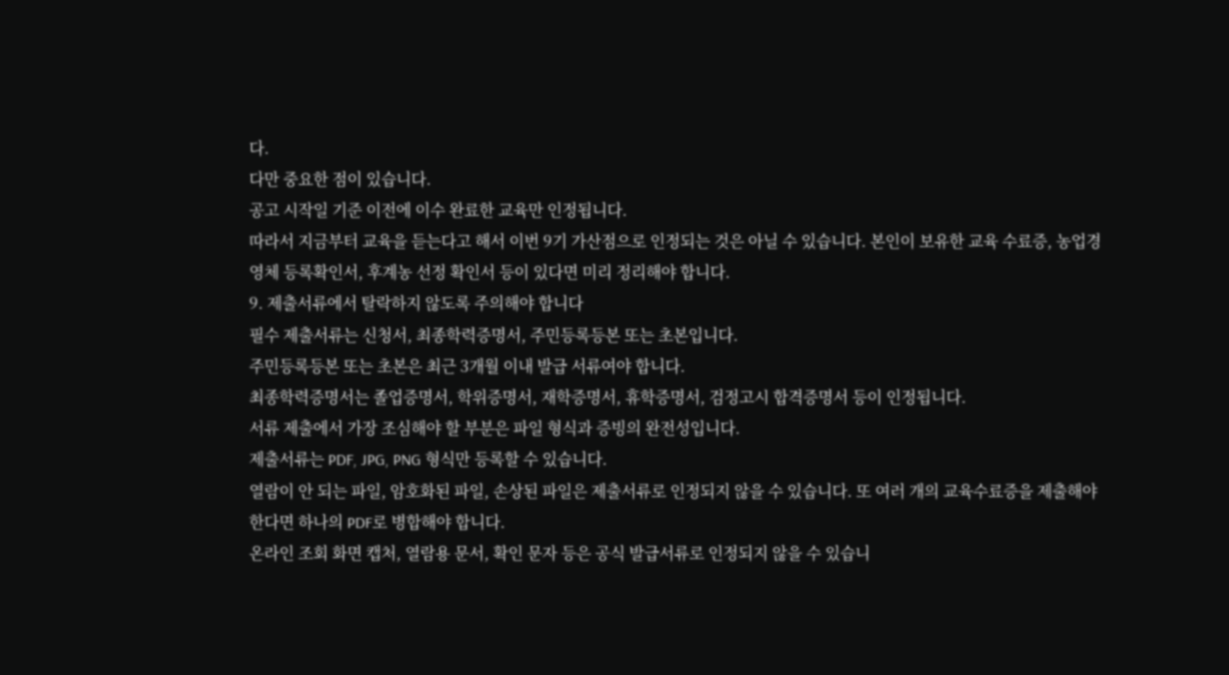다.
다만 중요한 점이 있습니다.
공고 시작일 기준 이전에 이수 완료한 교육만 인정됩니다.
따라서 지금부터 교육을 듣는다고 해서 이번 9기 가산점으로 인정되는 것은 아닐 수 있습니다. 본인이 보유한 교육 수료증, 농업경영체 등록확인서, 후계농 선정 확인서 등이 있다면 미리 정리해야 합니다.
9. 제출서류에서 탈락하지 않도록 주의해야 합니다
필수 제출서류는 신청서, 최종학력증명서, 주민등록등본 또는 초본입니다.
주민등록등본 또는 초본은 최근 3개월 이내 발급 서류여야 합니다.
최종학력증명서는 졸업증명서, 학위증명서, 재학증명서, 휴학증명서, 검정고시 합격증명서 등이 인정됩니다.
서류 제출에서 가장 조심해야 할 부분은 파일 형식과 증빙의 완전성입니다.
제출서류는 PDF, JPG, PNG 형식만 등록할 수 있습니다.
열람이 안 되는 파일, 암호화된 파일, 손상된 파일은 제출서류로 인정되지 않을 수 있습니다. 또 여러 개의 교육수료증을 제출해야 한다면 하나의 PDF로 병합해야 합니다.
온라인 조회 화면 캡처, 열람용 문서, 확인 문자 등은 공식 발급서류로 인정되지 않을 수 있습니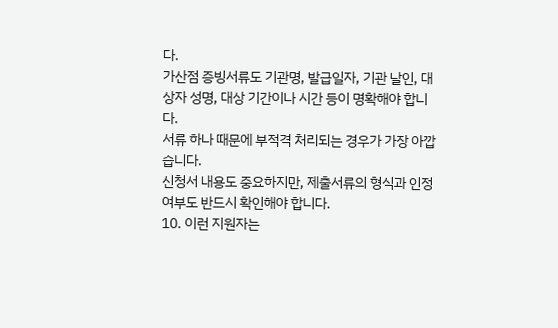다.
가산점 증빙서류도 기관명, 발급일자, 기관 날인, 대상자 성명, 대상 기간이나 시간 등이 명확해야 합니다.
서류 하나 때문에 부적격 처리되는 경우가 가장 아깝습니다.
신청서 내용도 중요하지만, 제출서류의 형식과 인정 여부도 반드시 확인해야 합니다.
10. 이런 지원자는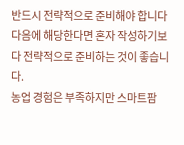반드시 전략적으로 준비해야 합니다
다음에 해당한다면 혼자 작성하기보다 전략적으로 준비하는 것이 좋습니다.
농업 경험은 부족하지만 스마트팜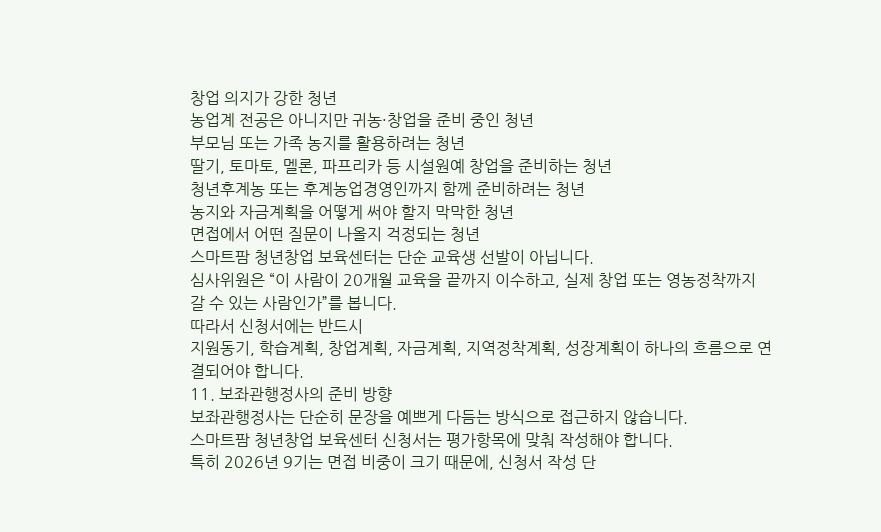창업 의지가 강한 청년
농업계 전공은 아니지만 귀농·창업을 준비 중인 청년
부모님 또는 가족 농지를 활용하려는 청년
딸기, 토마토, 멜론, 파프리카 등 시설원예 창업을 준비하는 청년
청년후계농 또는 후계농업경영인까지 함께 준비하려는 청년
농지와 자금계획을 어떻게 써야 할지 막막한 청년
면접에서 어떤 질문이 나올지 걱정되는 청년
스마트팜 청년창업 보육센터는 단순 교육생 선발이 아닙니다.
심사위원은 “이 사람이 20개월 교육을 끝까지 이수하고, 실제 창업 또는 영농정착까지 갈 수 있는 사람인가”를 봅니다.
따라서 신청서에는 반드시
지원동기, 학습계획, 창업계획, 자금계획, 지역정착계획, 성장계획이 하나의 흐름으로 연결되어야 합니다.
11. 보좌관행정사의 준비 방향
보좌관행정사는 단순히 문장을 예쁘게 다듬는 방식으로 접근하지 않습니다.
스마트팜 청년창업 보육센터 신청서는 평가항목에 맞춰 작성해야 합니다.
특히 2026년 9기는 면접 비중이 크기 때문에, 신청서 작성 단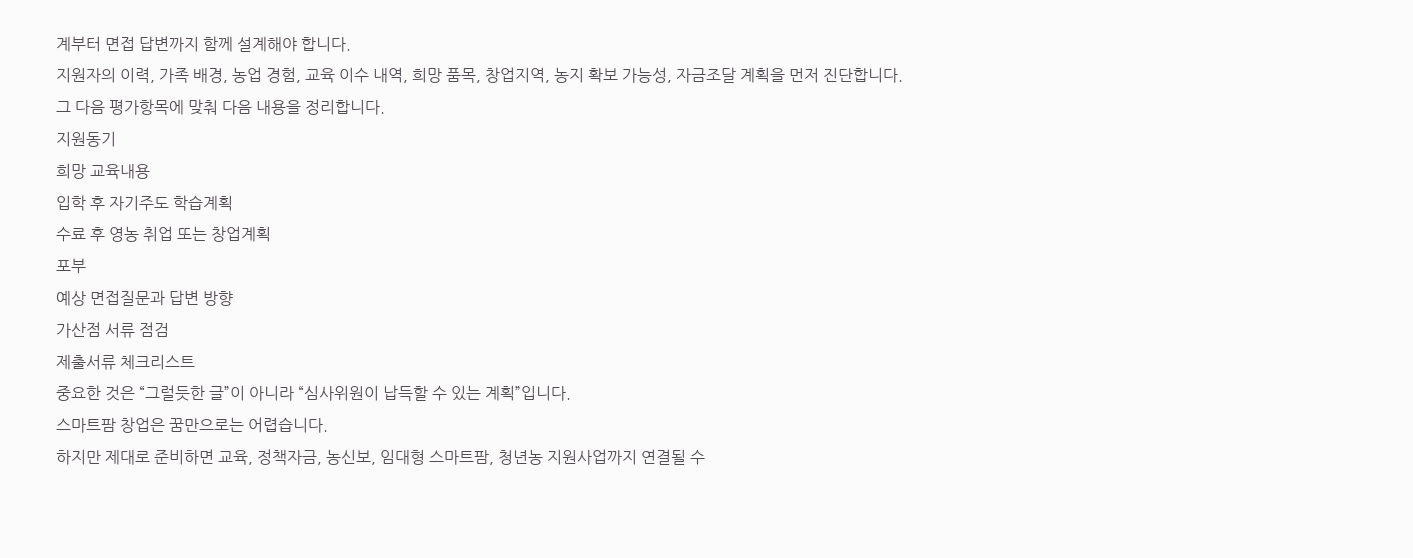계부터 면접 답변까지 함께 설계해야 합니다.
지원자의 이력, 가족 배경, 농업 경험, 교육 이수 내역, 희망 품목, 창업지역, 농지 확보 가능성, 자금조달 계획을 먼저 진단합니다.
그 다음 평가항목에 맞춰 다음 내용을 정리합니다.
지원동기
희망 교육내용
입학 후 자기주도 학습계획
수료 후 영농 취업 또는 창업계획
포부
예상 면접질문과 답변 방향
가산점 서류 점검
제출서류 체크리스트
중요한 것은 “그럴듯한 글”이 아니라 “심사위원이 납득할 수 있는 계획”입니다.
스마트팜 창업은 꿈만으로는 어렵습니다.
하지만 제대로 준비하면 교육, 정책자금, 농신보, 임대형 스마트팜, 청년농 지원사업까지 연결될 수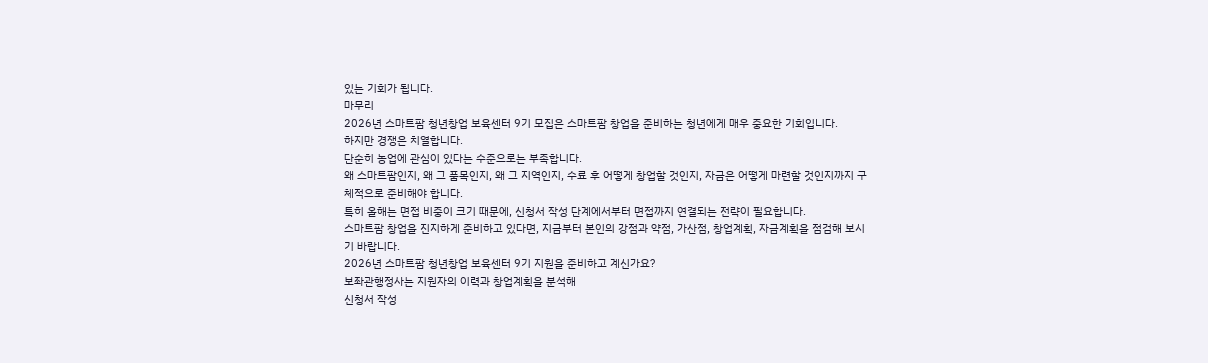있는 기회가 됩니다.
마무리
2026년 스마트팜 청년창업 보육센터 9기 모집은 스마트팜 창업을 준비하는 청년에게 매우 중요한 기회입니다.
하지만 경쟁은 치열합니다.
단순히 농업에 관심이 있다는 수준으로는 부족합니다.
왜 스마트팜인지, 왜 그 품목인지, 왜 그 지역인지, 수료 후 어떻게 창업할 것인지, 자금은 어떻게 마련할 것인지까지 구체적으로 준비해야 합니다.
특히 올해는 면접 비중이 크기 때문에, 신청서 작성 단계에서부터 면접까지 연결되는 전략이 필요합니다.
스마트팜 창업을 진지하게 준비하고 있다면, 지금부터 본인의 강점과 약점, 가산점, 창업계획, 자금계획을 점검해 보시기 바랍니다.
2026년 스마트팜 청년창업 보육센터 9기 지원을 준비하고 계신가요?
보좌관행정사는 지원자의 이력과 창업계획을 분석해
신청서 작성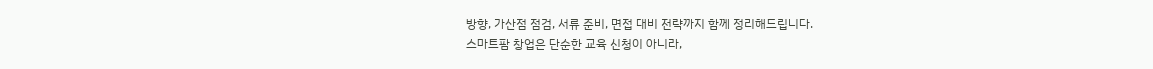방향, 가산점 점검, 서류 준비, 면접 대비 전략까지 함께 정리해드립니다.
스마트팜 창업은 단순한 교육 신청이 아니라,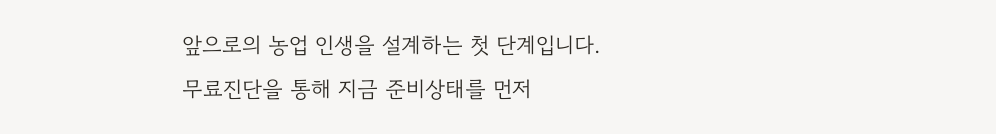앞으로의 농업 인생을 설계하는 첫 단계입니다.
무료진단을 통해 지금 준비상태를 먼저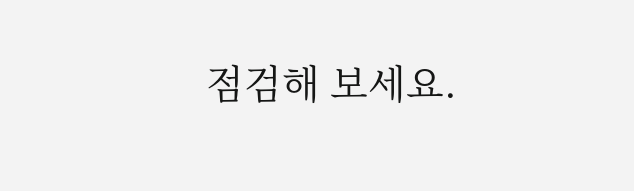점검해 보세요.